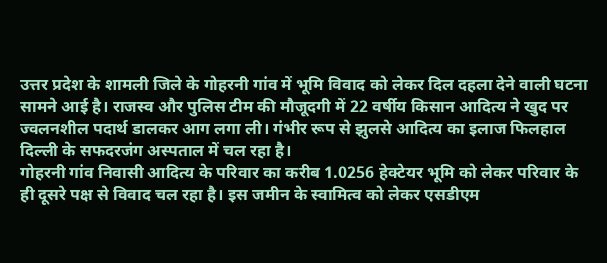उत्तर प्रदेश के शामली जिले के गोहरनी गांव में भूमि विवाद को लेकर दिल दहला देने वाली घटना सामने आई है। राजस्व और पुलिस टीम की मौजूदगी में 22 वर्षीय किसान आदित्य ने खुद पर ज्वलनशील पदार्थ डालकर आग लगा ली। गंभीर रूप से झुलसे आदित्य का इलाज फिलहाल दिल्ली के सफदरजंग अस्पताल में चल रहा है।
गोहरनी गांव निवासी आदित्य के परिवार का करीब 1.0256 हेक्टेयर भूमि को लेकर परिवार के ही दूसरे पक्ष से विवाद चल रहा है। इस जमीन के स्वामित्व को लेकर एसडीएम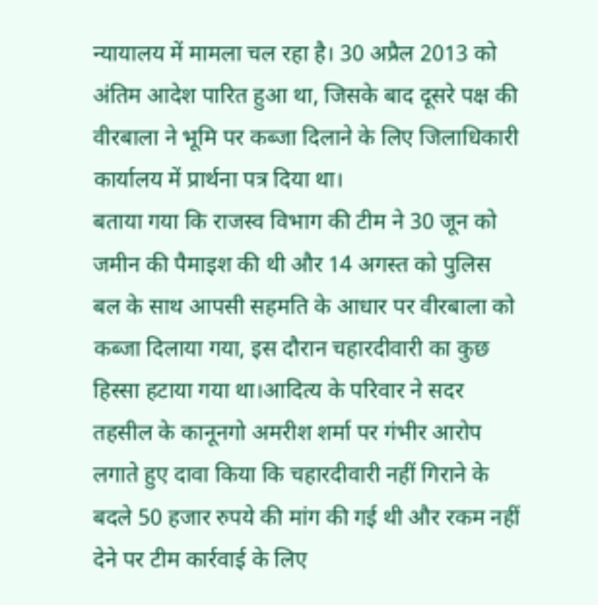न्यायालय में मामला चल रहा है। 30 अप्रैल 2013 को अंतिम आदेश पारित हुआ था, जिसके बाद दूसरे पक्ष की वीरबाला ने भूमि पर कब्जा दिलाने के लिए जिलाधिकारी कार्यालय में प्रार्थना पत्र दिया था।
बताया गया कि राजस्व विभाग की टीम ने 30 जून को जमीन की पैमाइश की थी और 14 अगस्त को पुलिस बल के साथ आपसी सहमति के आधार पर वीरबाला को कब्जा दिलाया गया, इस दौरान चहारदीवारी का कुछ हिस्सा हटाया गया था।आदित्य के परिवार ने सदर तहसील के कानूनगो अमरीश शर्मा पर गंभीर आरोप लगाते हुए दावा किया कि चहारदीवारी नहीं गिराने के बदले 50 हजार रुपये की मांग की गई थी और रकम नहीं देने पर टीम कार्रवाई के लिए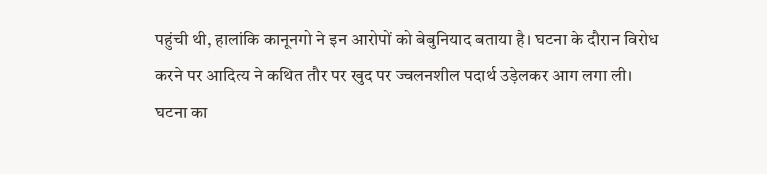पहुंची थी, हालांकि कानूनगो ने इन आरोपों को बेबुनियाद बताया है। घटना के दौरान विरोध करने पर आदित्य ने कथित तौर पर खुद पर ज्वलनशील पदार्थ उड़ेलकर आग लगा ली।
घटना का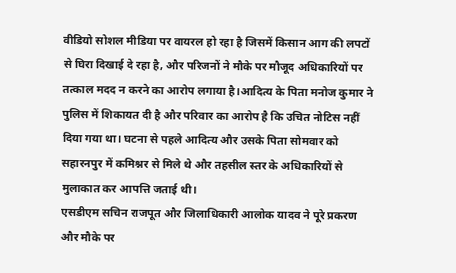वीडियो सोशल मीडिया पर वायरल हो रहा है जिसमें किसान आग की लपटों से घिरा दिखाई दे रहा है, और परिजनों ने मौके पर मौजूद अधिकारियों पर तत्काल मदद न करने का आरोप लगाया है।आदित्य के पिता मनोज कुमार ने पुलिस में शिकायत दी है और परिवार का आरोप है कि उचित नोटिस नहीं दिया गया था। घटना से पहले आदित्य और उसके पिता सोमवार को सहारनपुर में कमिश्नर से मिले थे और तहसील स्तर के अधिकारियों से मुलाकात कर आपत्ति जताई थी।
एसडीएम सचिन राजपूत और जिलाधिकारी आलोक यादव ने पूरे प्रकरण और मौके पर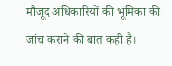मौजूद अधिकारियों की भूमिका की जांच कराने की बात कही है।